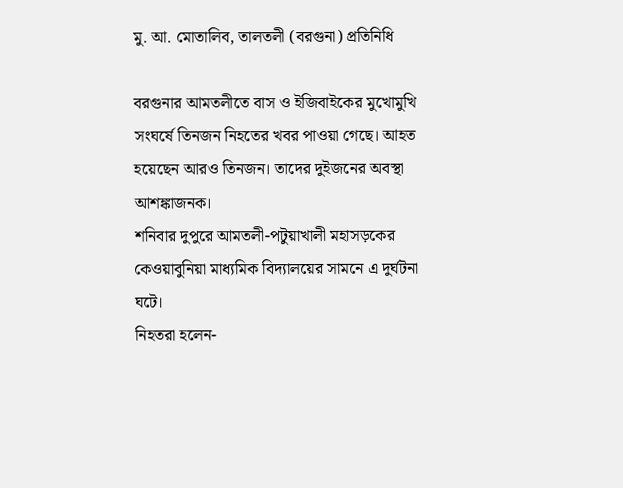মু. আ. মোতালিব, তালতলী (বরগুনা) প্রতিনিধি

বরগুনার আমতলীতে বাস ও ইজিবাইকের মুখোমুখি সংঘর্ষে তিনজন নিহতের খবর পাওয়া গেছে। আহত হয়েছেন আরও তিনজন। তাদের দুইজনের অবস্থা আশঙ্কাজনক।
শনিবার দুপুরে আমতলী-পটুয়াখালী মহাসড়কের কেওয়াবুনিয়া মাধ্যমিক বিদ্যালয়ের সামনে এ দুর্ঘটনা ঘটে।
নিহতরা হলেন-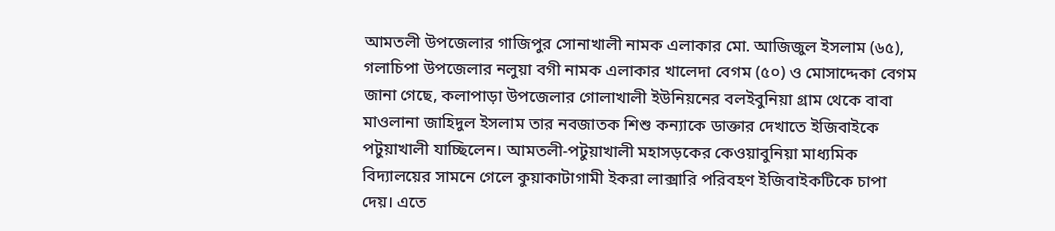আমতলী উপজেলার গাজিপুর সোনাখালী নামক এলাকার মো. আজিজুল ইসলাম (৬৫), গলাচিপা উপজেলার নলুয়া বগী নামক এলাকার খালেদা বেগম (৫০) ও মোসাদ্দেকা বেগম
জানা গেছে, কলাপাড়া উপজেলার গোলাখালী ইউনিয়নের বলইবুনিয়া গ্রাম থেকে বাবা মাওলানা জাহিদুল ইসলাম তার নবজাতক শিশু কন্যাকে ডাক্তার দেখাতে ইজিবাইকে পটুয়াখালী যাচ্ছিলেন। আমতলী-পটুয়াখালী মহাসড়কের কেওয়াবুনিয়া মাধ্যমিক বিদ্যালয়ের সামনে গেলে কুয়াকাটাগামী ইকরা লাক্সারি পরিবহণ ইজিবাইকটিকে চাপা দেয়। এতে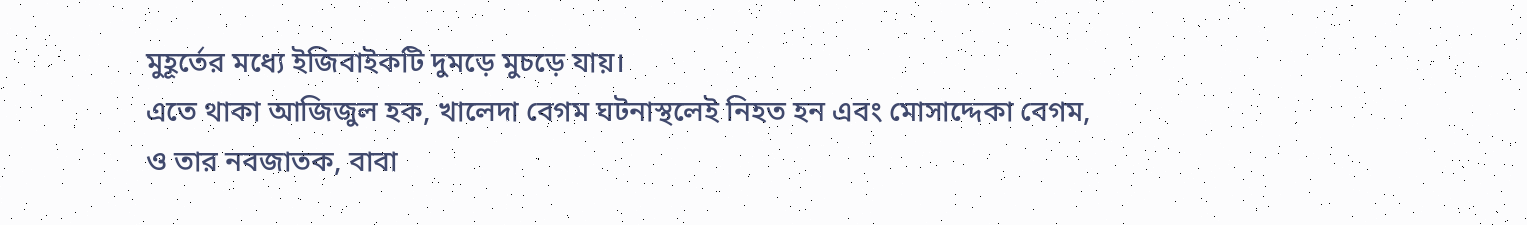মুহূর্তের মধ্যে ইজিবাইকটি দুমড়ে মুচড়ে যায়।
এতে থাকা আজিজুল হক, খালেদা বেগম ঘটনাস্থলেই নিহত হন এবং মোসাদ্দেকা বেগম, ও তার নবজাতক, বাবা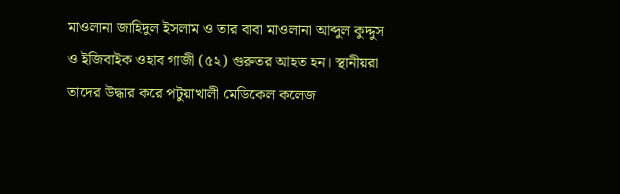মাওলানা জাহিদুল ইসলাম ও তার বাবা মাওলানা আব্দুল কুদ্দুস ও ইজিবাইক ওহাব গাজী (৫২) গুরুতর আহত হন। স্থানীয়রা তাদের উদ্ধার করে পটুয়াখালী মেডিকেল কলেজ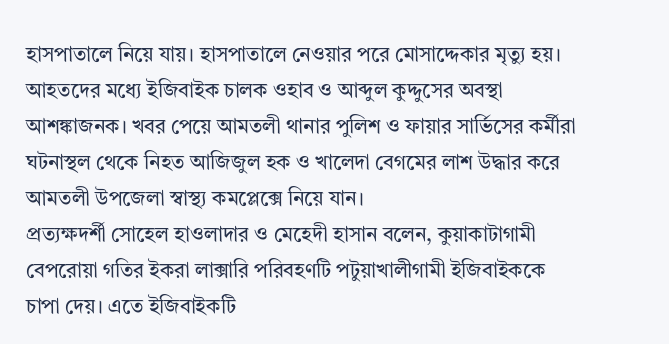হাসপাতালে নিয়ে যায়। হাসপাতালে নেওয়ার পরে মোসাদ্দেকার মৃত্যু হয়। আহতদের মধ্যে ইজিবাইক চালক ওহাব ও আব্দুল কুদ্দুসের অবস্থা আশঙ্কাজনক। খবর পেয়ে আমতলী থানার পুলিশ ও ফায়ার সার্ভিসের কর্মীরা ঘটনাস্থল থেকে নিহত আজিজুল হক ও খালেদা বেগমের লাশ উদ্ধার করে আমতলী উপজেলা স্বাস্থ্য কমপ্লেক্সে নিয়ে যান।
প্রত্যক্ষদর্শী সোহেল হাওলাদার ও মেহেদী হাসান বলেন, কুয়াকাটাগামী বেপরোয়া গতির ইকরা লাক্সারি পরিবহণটি পটুয়াখালীগামী ইজিবাইককে চাপা দেয়। এতে ইজিবাইকটি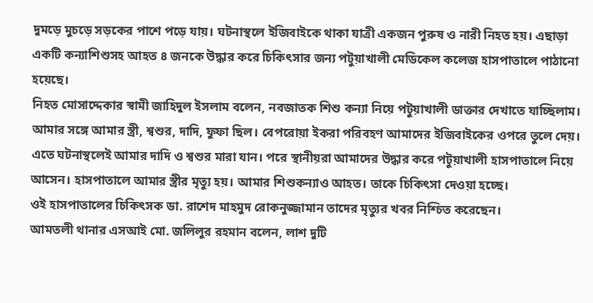দুমড়ে মুচড়ে সড়কের পাশে পড়ে যায়। ঘটনাস্থলে ইজিবাইকে থাকা যাত্রী একজন পুরুষ ও নারী নিহত হয়। এছাড়া একটি কন্যাশিশুসহ আহত ৪ জনকে উদ্ধার করে চিকিৎসার জন্য পটুয়াখালী মেডিকেল কলেজ হাসপাতালে পাঠানো হয়েছে।
নিহত মোসাদ্দেকার স্বামী জাহিদুল ইসলাম বলেন, নবজাতক শিশু কন্যা নিয়ে পটুয়াখালী ডাক্তার দেখাতে যাচ্ছিলাম। আমার সঙ্গে আমার স্ত্রী, শ্বশুর, দাদি, ফুফা ছিল। বেপরোয়া ইকরা পরিবহণ আমাদের ইজিবাইকের ওপরে তুলে দেয়। এতে ঘটনাস্থলেই আমার দাদি ও শ্বশুর মারা যান। পরে স্থানীয়রা আমাদের উদ্ধার করে পটুয়াখালী হাসপাতালে নিয়ে আসেন। হাসপাতালে আমার স্ত্রীর মৃত্যু হয়। আমার শিশুকন্যাও আহত। তাকে চিকিৎসা দেওয়া হচ্ছে।
ওই হাসপাতালের চিকিৎসক ডা. রাশেদ মাহমুদ রোকনুজ্জামান তাদের মৃত্যুর খবর নিশ্চিত করেছেন।
আমতলী থানার এসআই মো. জলিলুর রহমান বলেন, লাশ দুটি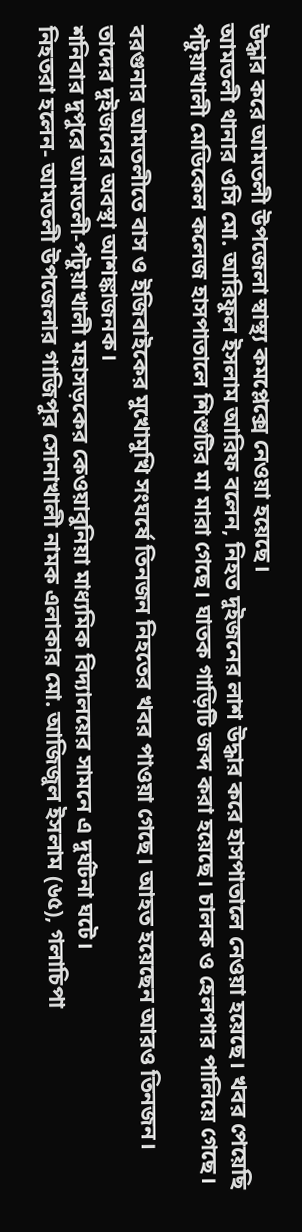উদ্ধার করে আমতলী উপজেলা স্বাস্থ্য কমপ্লেক্সে নেওয়া হয়েছে।
আমতলী থানার ওসি মো. আরিফুল ইসলাম আরিফ বলেন, নিহত দুইজনের লাশ উদ্ধার করে হাসপাতালে নেওয়া হয়েছে। খবর পেয়েছি পটুয়াখালী মেডিকেল কলেজ হাসপাতালে শিশুটির মা মারা গেছে। ঘাতক গাড়িটি জব্দ করা হয়েছে। চালক ও হেলপার পালিয়ে গেছে।

বরগুনার আমতলীতে বাস ও ইজিবাইকের মুখোমুখি সংঘর্ষে তিনজন নিহতের খবর পাওয়া গেছে। আহত হয়েছেন আরও তিনজন। তাদের দুইজনের অবস্থা আশঙ্কাজনক।
শনিবার দুপুরে আমতলী-পটুয়াখালী মহাসড়কের কেওয়াবুনিয়া মাধ্যমিক বিদ্যালয়ের সামনে এ দুর্ঘটনা ঘটে।
নিহতরা হলেন- আমতলী উপজেলার গাজিপুর সোনাখালী নামক এলাকার মো. আজিজুল ইসলাম (৬৫), গলাচিপা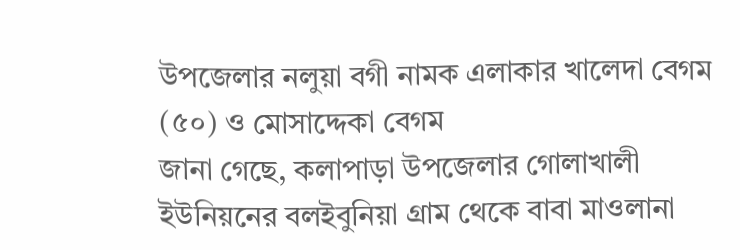উপজেলার নলুয়া বগী নামক এলাকার খালেদা বেগম (৫০) ও মোসাদ্দেকা বেগম
জানা গেছে, কলাপাড়া উপজেলার গোলাখালী ইউনিয়নের বলইবুনিয়া গ্রাম থেকে বাবা মাওলানা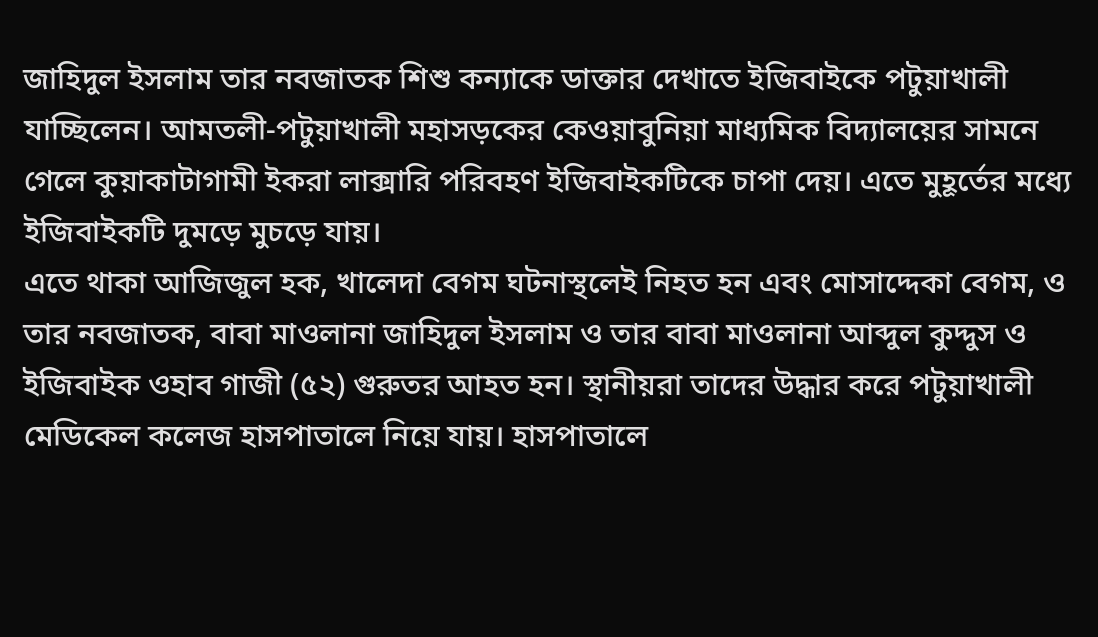জাহিদুল ইসলাম তার নবজাতক শিশু কন্যাকে ডাক্তার দেখাতে ইজিবাইকে পটুয়াখালী যাচ্ছিলেন। আমতলী-পটুয়াখালী মহাসড়কের কেওয়াবুনিয়া মাধ্যমিক বিদ্যালয়ের সামনে গেলে কুয়াকাটাগামী ইকরা লাক্সারি পরিবহণ ইজিবাইকটিকে চাপা দেয়। এতে মুহূর্তের মধ্যে ইজিবাইকটি দুমড়ে মুচড়ে যায়।
এতে থাকা আজিজুল হক, খালেদা বেগম ঘটনাস্থলেই নিহত হন এবং মোসাদ্দেকা বেগম, ও তার নবজাতক, বাবা মাওলানা জাহিদুল ইসলাম ও তার বাবা মাওলানা আব্দুল কুদ্দুস ও ইজিবাইক ওহাব গাজী (৫২) গুরুতর আহত হন। স্থানীয়রা তাদের উদ্ধার করে পটুয়াখালী মেডিকেল কলেজ হাসপাতালে নিয়ে যায়। হাসপাতালে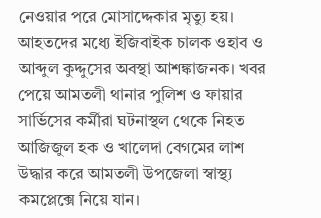নেওয়ার পরে মোসাদ্দেকার মৃত্যু হয়। আহতদের মধ্যে ইজিবাইক চালক ওহাব ও আব্দুল কুদ্দুসের অবস্থা আশঙ্কাজনক। খবর পেয়ে আমতলী থানার পুলিশ ও ফায়ার সার্ভিসের কর্মীরা ঘটনাস্থল থেকে নিহত আজিজুল হক ও খালেদা বেগমের লাশ উদ্ধার করে আমতলী উপজেলা স্বাস্থ্য কমপ্লেক্সে নিয়ে যান।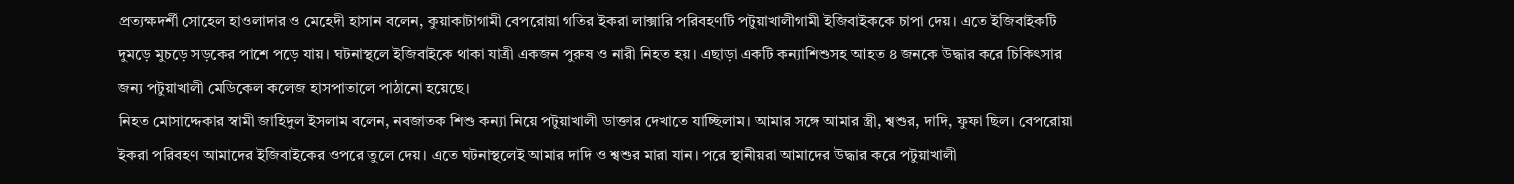প্রত্যক্ষদর্শী সোহেল হাওলাদার ও মেহেদী হাসান বলেন, কুয়াকাটাগামী বেপরোয়া গতির ইকরা লাক্সারি পরিবহণটি পটুয়াখালীগামী ইজিবাইককে চাপা দেয়। এতে ইজিবাইকটি দুমড়ে মুচড়ে সড়কের পাশে পড়ে যায়। ঘটনাস্থলে ইজিবাইকে থাকা যাত্রী একজন পুরুষ ও নারী নিহত হয়। এছাড়া একটি কন্যাশিশুসহ আহত ৪ জনকে উদ্ধার করে চিকিৎসার জন্য পটুয়াখালী মেডিকেল কলেজ হাসপাতালে পাঠানো হয়েছে।
নিহত মোসাদ্দেকার স্বামী জাহিদুল ইসলাম বলেন, নবজাতক শিশু কন্যা নিয়ে পটুয়াখালী ডাক্তার দেখাতে যাচ্ছিলাম। আমার সঙ্গে আমার স্ত্রী, শ্বশুর, দাদি, ফুফা ছিল। বেপরোয়া ইকরা পরিবহণ আমাদের ইজিবাইকের ওপরে তুলে দেয়। এতে ঘটনাস্থলেই আমার দাদি ও শ্বশুর মারা যান। পরে স্থানীয়রা আমাদের উদ্ধার করে পটুয়াখালী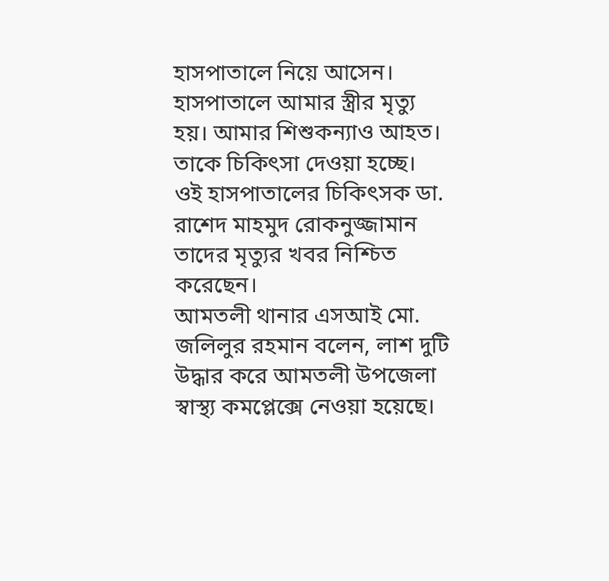হাসপাতালে নিয়ে আসেন। হাসপাতালে আমার স্ত্রীর মৃত্যু হয়। আমার শিশুকন্যাও আহত। তাকে চিকিৎসা দেওয়া হচ্ছে।
ওই হাসপাতালের চিকিৎসক ডা. রাশেদ মাহমুদ রোকনুজ্জামান তাদের মৃত্যুর খবর নিশ্চিত করেছেন।
আমতলী থানার এসআই মো. জলিলুর রহমান বলেন, লাশ দুটি উদ্ধার করে আমতলী উপজেলা স্বাস্থ্য কমপ্লেক্সে নেওয়া হয়েছে।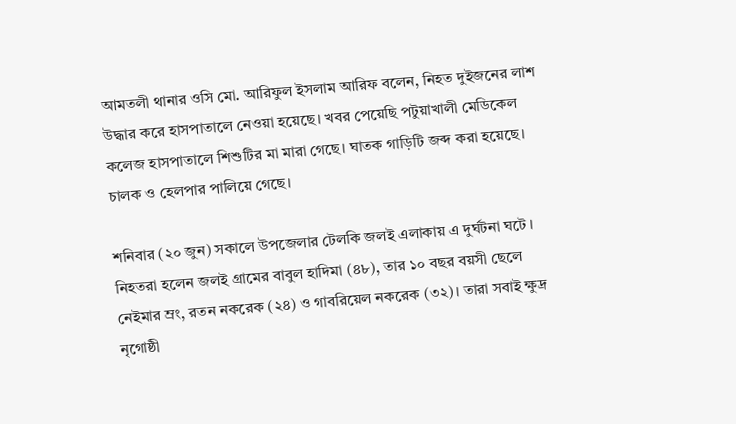আমতলী থানার ওসি মো. আরিফুল ইসলাম আরিফ বলেন, নিহত দুইজনের লাশ উদ্ধার করে হাসপাতালে নেওয়া হয়েছে। খবর পেয়েছি পটুয়াখালী মেডিকেল কলেজ হাসপাতালে শিশুটির মা মারা গেছে। ঘাতক গাড়িটি জব্দ করা হয়েছে। চালক ও হেলপার পালিয়ে গেছে।

শনিবার (২০ জুন) সকালে উপজেলার টেলকি জলই এলাকায় এ দুর্ঘটনা ঘটে । নিহতরা হলেন জলই গ্রামের বাবুল হাদিমা (৪৮), তার ১০ বছর বয়সী ছেলে নেইমার ম্রং, রতন নকরেক (২৪) ও গাবরিয়েল নকরেক (৩২)। তারা সবাই ক্ষুদ্র নৃগোষ্ঠী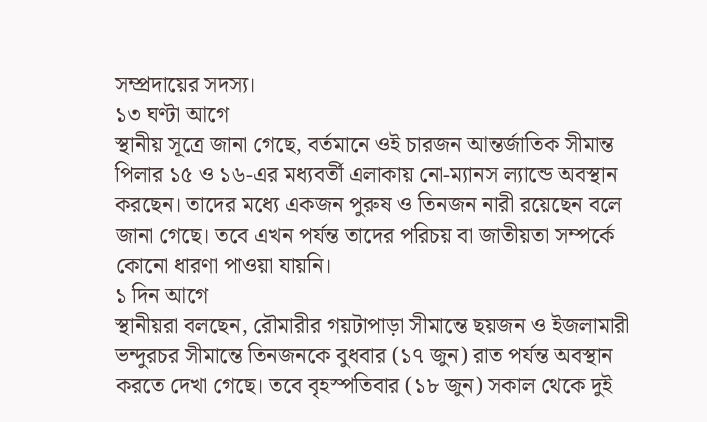সম্প্রদায়ের সদস্য।
১৩ ঘণ্টা আগে
স্থানীয় সূত্রে জানা গেছে, বর্তমানে ওই চারজন আন্তর্জাতিক সীমান্ত পিলার ১৫ ও ১৬-এর মধ্যবর্তী এলাকায় নো-ম্যানস ল্যান্ডে অবস্থান করছেন। তাদের মধ্যে একজন পুরুষ ও তিনজন নারী রয়েছেন বলে জানা গেছে। তবে এখন পর্যন্ত তাদের পরিচয় বা জাতীয়তা সম্পর্কে কোনো ধারণা পাওয়া যায়নি।
১ দিন আগে
স্থানীয়রা বলছেন, রৌমারীর গয়টাপাড়া সীমান্তে ছয়জন ও ইজলামারী ভন্দুরচর সীমান্তে তিনজনকে বুধবার (১৭ জুন) রাত পর্যন্ত অবস্থান করতে দেখা গেছে। তবে বৃহস্পতিবার (১৮ জুন) সকাল থেকে দুই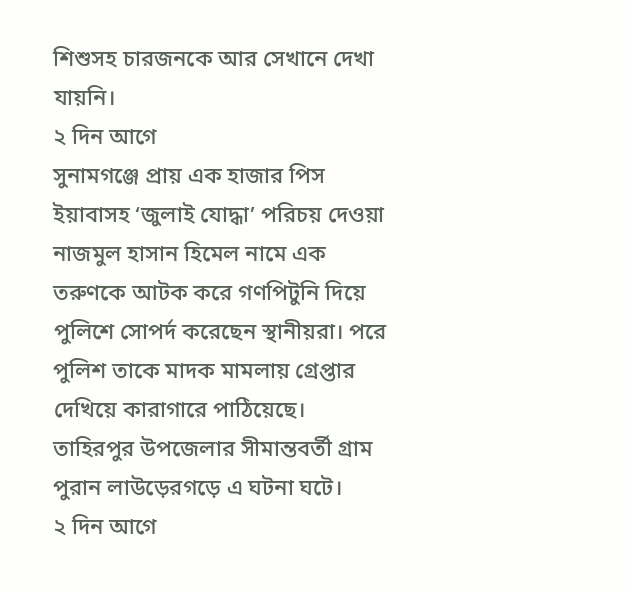শিশুসহ চারজনকে আর সেখানে দেখা যায়নি।
২ দিন আগে
সুনামগঞ্জে প্রায় এক হাজার পিস ইয়াবাসহ ‘জুলাই যোদ্ধা’ পরিচয় দেওয়া নাজমুল হাসান হিমেল নামে এক তরুণকে আটক করে গণপিটুনি দিয়ে পুলিশে সোপর্দ করেছেন স্থানীয়রা। পরে পুলিশ তাকে মাদক মামলায় গ্রেপ্তার দেখিয়ে কারাগারে পাঠিয়েছে। তাহিরপুর উপজেলার সীমান্তবর্তী গ্রাম পুরান লাউড়েরগড়ে এ ঘটনা ঘটে।
২ দিন আগে